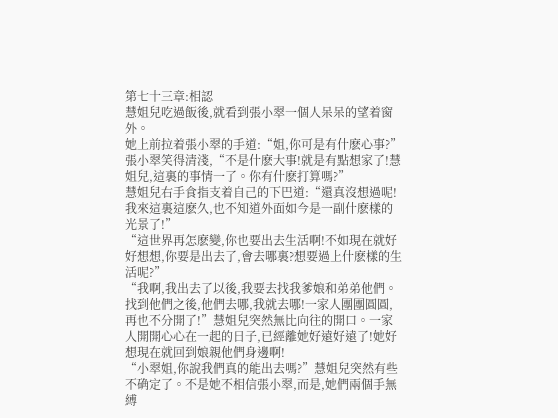第七十三章:相認
慧姐兒吃過飯後,就看到張小翠一個人呆呆的望着窗外。
她上前拉着張小翠的手道:“姐,你可是有什麽心事?”
張小翠笑得清淺,“不是什麽大事!就是有點想家了!慧姐兒,這裏的事情一了。你有什麽打算嗎?”
慧姐兒右手食指支着自己的下巴道:“還真沒想過呢!我來這裏這麽久,也不知道外面如今是一副什麽樣的光景了!”
“這世界再怎麽變,你也要出去生活啊!不如現在就好好想想,你要是出去了,會去哪裏?想要過上什麽樣的生活呢?”
“我啊,我出去了以後,我要去找我爹娘和弟弟他們。找到他們之後,他們去哪,我就去哪!一家人團團圓圓,再也不分開了!”慧姐兒突然無比向往的開口。一家人開開心心在一起的日子,已經離她好遠好遠了!她好想現在就回到娘親他們身邊啊!
“小翠姐,你說我們真的能出去嗎?”慧姐兒突然有些不确定了。不是她不相信張小翠,而是,她們兩個手無縛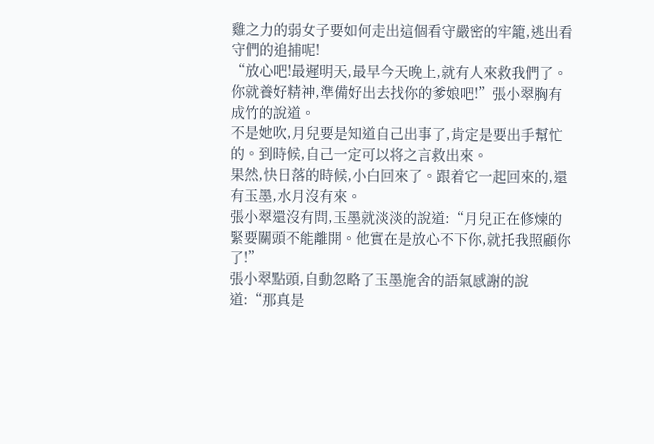雞之力的弱女子要如何走出這個看守嚴密的牢籠,逃出看守們的追捕呢!
“放心吧!最遲明天,最早今天晚上,就有人來救我們了。你就養好精神,準備好出去找你的爹娘吧!”張小翠胸有成竹的說道。
不是她吹,月兒要是知道自己出事了,肯定是要出手幫忙的。到時候,自己一定可以将之言救出來。
果然,快日落的時候,小白回來了。跟着它一起回來的,還有玉墨,水月沒有來。
張小翠還沒有問,玉墨就淡淡的說道:“月兒正在修煉的緊要關頭不能離開。他實在是放心不下你,就托我照顧你了!”
張小翠點頭,自動忽略了玉墨施舍的語氣感謝的說道:“那真是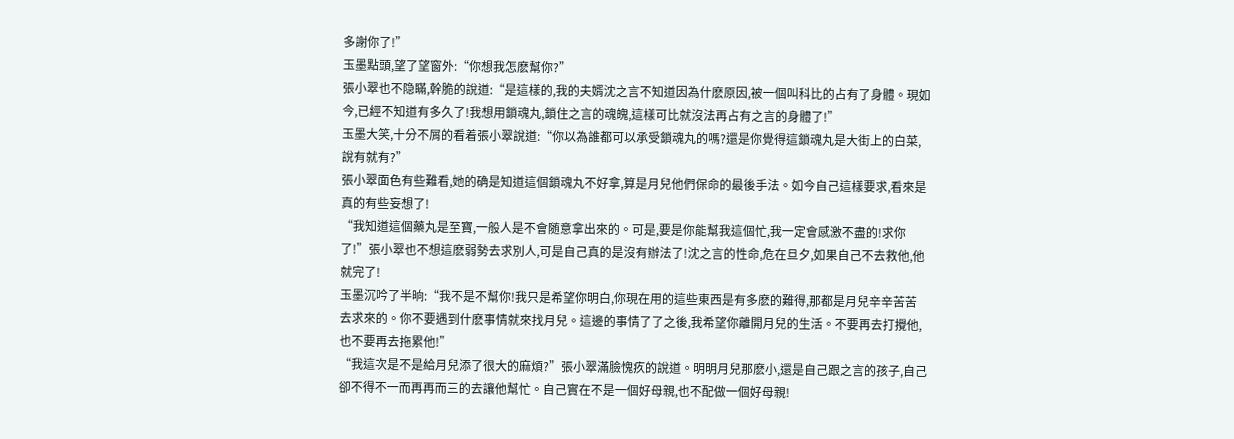多謝你了!”
玉墨點頭,望了望窗外:“你想我怎麽幫你?”
張小翠也不隐瞞,幹脆的說道:“是這樣的,我的夫婿沈之言不知道因為什麽原因,被一個叫科比的占有了身體。現如今,已經不知道有多久了!我想用鎖魂丸,鎖住之言的魂魄,這樣可比就沒法再占有之言的身體了!”
玉墨大笑,十分不屑的看着張小翠說道:“你以為誰都可以承受鎖魂丸的嗎?還是你覺得這鎖魂丸是大街上的白菜,說有就有?”
張小翠面色有些難看,她的确是知道這個鎖魂丸不好拿,算是月兒他們保命的最後手法。如今自己這樣要求,看來是真的有些妄想了!
“我知道這個藥丸是至寶,一般人是不會随意拿出來的。可是,要是你能幫我這個忙,我一定會感激不盡的!求你了!”張小翠也不想這麽弱勢去求別人,可是自己真的是沒有辦法了!沈之言的性命,危在旦夕,如果自己不去救他,他就完了!
玉墨沉吟了半晌:“我不是不幫你!我只是希望你明白,你現在用的這些東西是有多麽的難得,那都是月兒辛辛苦苦去求來的。你不要遇到什麽事情就來找月兒。這邊的事情了了之後,我希望你離開月兒的生活。不要再去打攪他,也不要再去拖累他!”
“我這次是不是給月兒添了很大的麻煩?”張小翠滿臉愧疚的說道。明明月兒那麽小,還是自己跟之言的孩子,自己卻不得不一而再再而三的去讓他幫忙。自己實在不是一個好母親,也不配做一個好母親!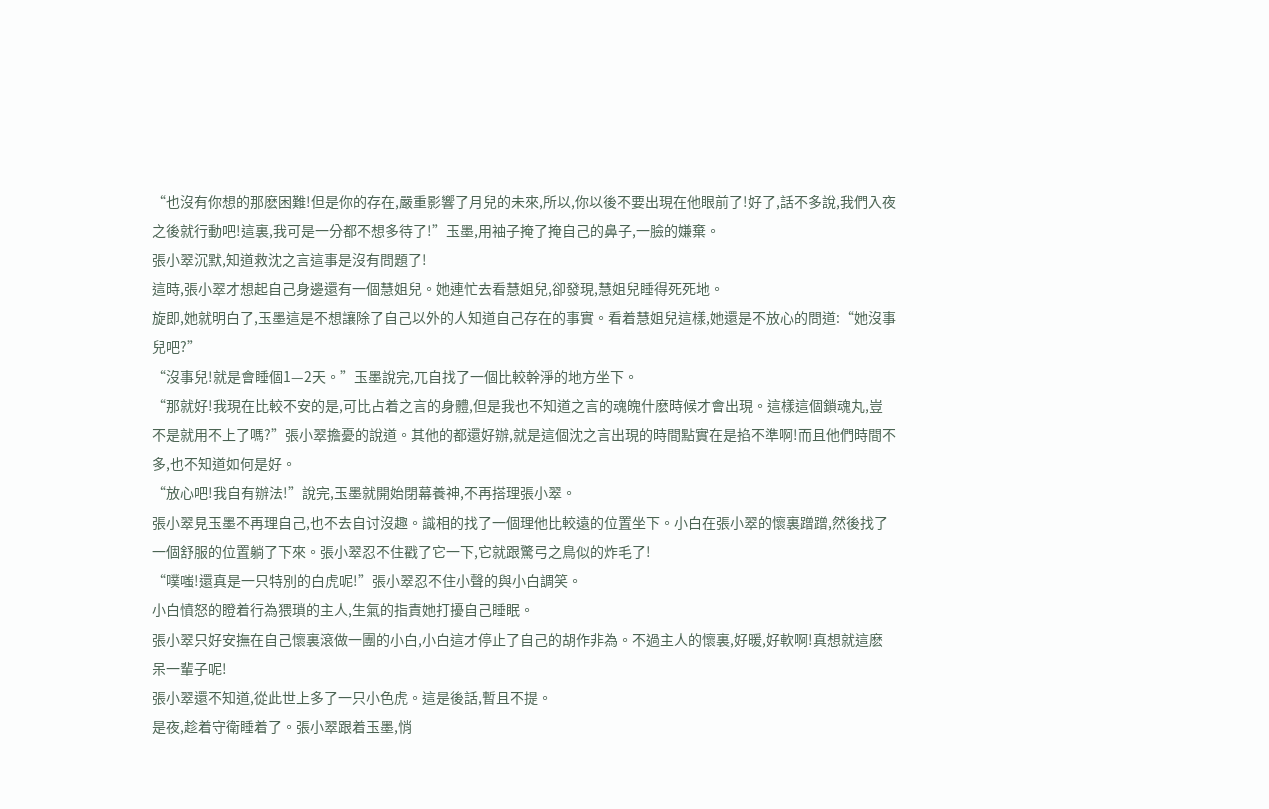“也沒有你想的那麽困難!但是你的存在,嚴重影響了月兒的未來,所以,你以後不要出現在他眼前了!好了,話不多說,我們入夜之後就行動吧!這裏,我可是一分都不想多待了!”玉墨,用袖子掩了掩自己的鼻子,一臉的嫌棄。
張小翠沉默,知道救沈之言這事是沒有問題了!
這時,張小翠才想起自己身邊還有一個慧姐兒。她連忙去看慧姐兒,卻發現,慧姐兒睡得死死地。
旋即,她就明白了,玉墨這是不想讓除了自己以外的人知道自己存在的事實。看着慧姐兒這樣,她還是不放心的問道:“她沒事兒吧?”
“沒事兒!就是會睡個1—2天。”玉墨說完,兀自找了一個比較幹淨的地方坐下。
“那就好!我現在比較不安的是,可比占着之言的身體,但是我也不知道之言的魂魄什麽時候才會出現。這樣這個鎖魂丸,豈不是就用不上了嗎?”張小翠擔憂的說道。其他的都還好辦,就是這個沈之言出現的時間點實在是掐不準啊!而且他們時間不多,也不知道如何是好。
“放心吧!我自有辦法!”說完,玉墨就開始閉幕養神,不再搭理張小翠。
張小翠見玉墨不再理自己,也不去自讨沒趣。識相的找了一個理他比較遠的位置坐下。小白在張小翠的懷裏蹭蹭,然後找了一個舒服的位置躺了下來。張小翠忍不住戳了它一下,它就跟驚弓之鳥似的炸毛了!
“噗嗤!還真是一只特別的白虎呢!”張小翠忍不住小聲的與小白調笑。
小白憤怒的瞪着行為猥瑣的主人,生氣的指責她打擾自己睡眠。
張小翠只好安撫在自己懷裏滾做一團的小白,小白這才停止了自己的胡作非為。不過主人的懷裏,好暖,好軟啊!真想就這麽呆一輩子呢!
張小翠還不知道,從此世上多了一只小色虎。這是後話,暫且不提。
是夜,趁着守衛睡着了。張小翠跟着玉墨,悄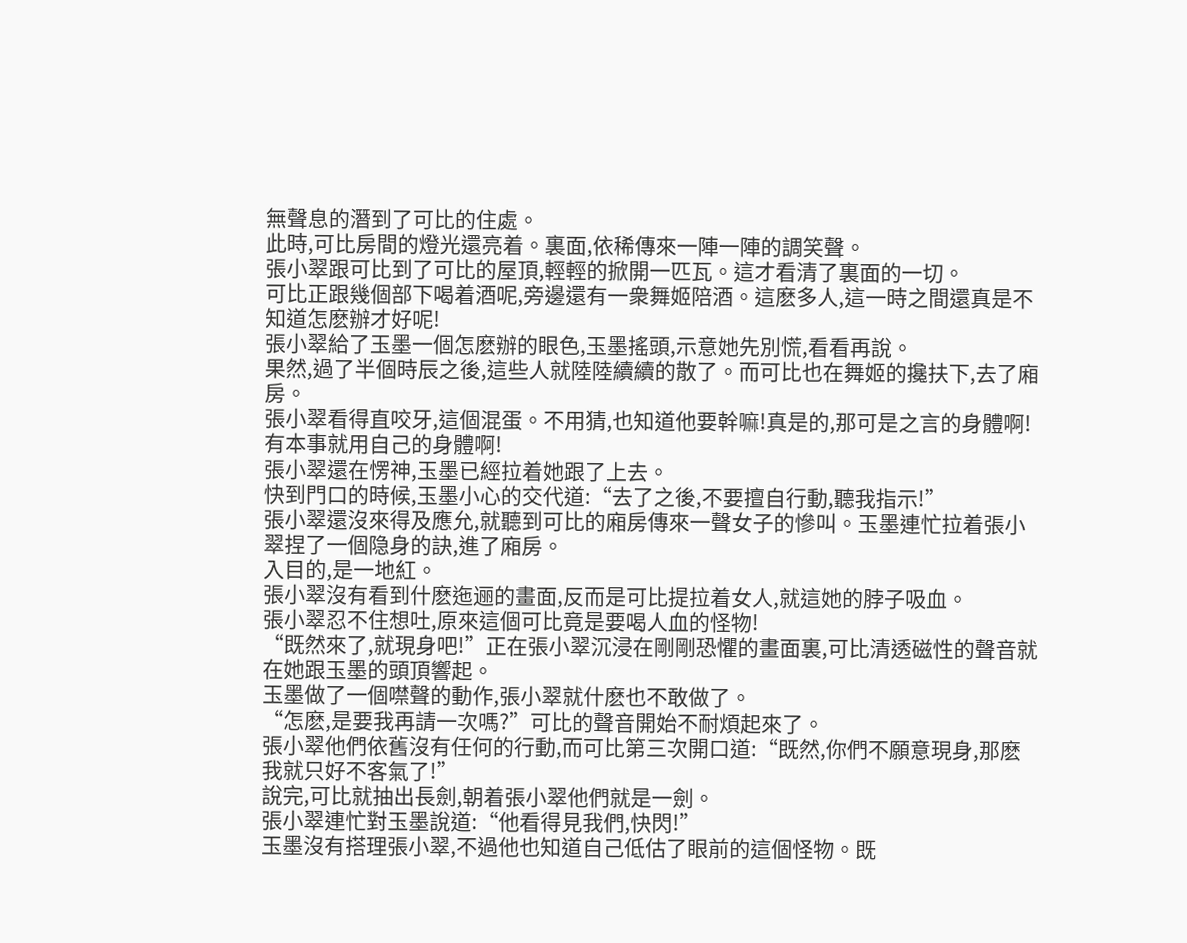無聲息的潛到了可比的住處。
此時,可比房間的燈光還亮着。裏面,依稀傳來一陣一陣的調笑聲。
張小翠跟可比到了可比的屋頂,輕輕的掀開一匹瓦。這才看清了裏面的一切。
可比正跟幾個部下喝着酒呢,旁邊還有一衆舞姬陪酒。這麽多人,這一時之間還真是不知道怎麽辦才好呢!
張小翠給了玉墨一個怎麽辦的眼色,玉墨搖頭,示意她先別慌,看看再說。
果然,過了半個時辰之後,這些人就陸陸續續的散了。而可比也在舞姬的攙扶下,去了廂房。
張小翠看得直咬牙,這個混蛋。不用猜,也知道他要幹嘛!真是的,那可是之言的身體啊!有本事就用自己的身體啊!
張小翠還在愣神,玉墨已經拉着她跟了上去。
快到門口的時候,玉墨小心的交代道:“去了之後,不要擅自行動,聽我指示!”
張小翠還沒來得及應允,就聽到可比的廂房傳來一聲女子的慘叫。玉墨連忙拉着張小翠捏了一個隐身的訣,進了廂房。
入目的,是一地紅。
張小翠沒有看到什麽迤逦的畫面,反而是可比提拉着女人,就這她的脖子吸血。
張小翠忍不住想吐,原來這個可比竟是要喝人血的怪物!
“既然來了,就現身吧!”正在張小翠沉浸在剛剛恐懼的畫面裏,可比清透磁性的聲音就在她跟玉墨的頭頂響起。
玉墨做了一個噤聲的動作,張小翠就什麽也不敢做了。
“怎麽,是要我再請一次嗎?”可比的聲音開始不耐煩起來了。
張小翠他們依舊沒有任何的行動,而可比第三次開口道:“既然,你們不願意現身,那麽我就只好不客氣了!”
說完,可比就抽出長劍,朝着張小翠他們就是一劍。
張小翠連忙對玉墨說道:“他看得見我們,快閃!”
玉墨沒有搭理張小翠,不過他也知道自己低估了眼前的這個怪物。既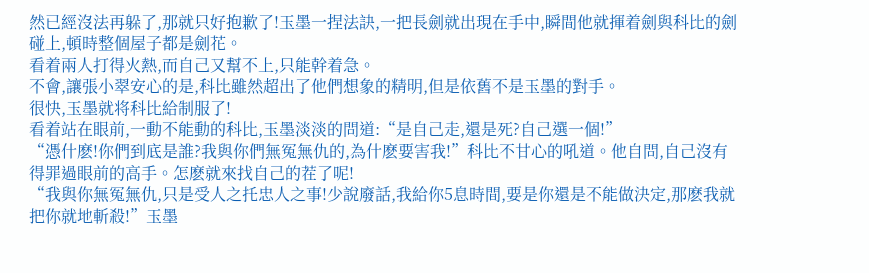然已經沒法再躲了,那就只好抱歉了!玉墨一捏法訣,一把長劍就出現在手中,瞬間他就揮着劍與科比的劍碰上,頓時整個屋子都是劍花。
看着兩人打得火熱,而自己又幫不上,只能幹着急。
不會,讓張小翠安心的是,科比雖然超出了他們想象的精明,但是依舊不是玉墨的對手。
很快,玉墨就将科比給制服了!
看着站在眼前,一動不能動的科比,玉墨淡淡的問道:“是自己走,還是死?自己選一個!”
“憑什麽!你們到底是誰?我與你們無冤無仇的,為什麽要害我!”科比不甘心的吼道。他自問,自己沒有得罪過眼前的高手。怎麽就來找自己的茬了呢!
“我與你無冤無仇,只是受人之托忠人之事!少說廢話,我給你5息時間,要是你還是不能做決定,那麽我就把你就地斬殺!”玉墨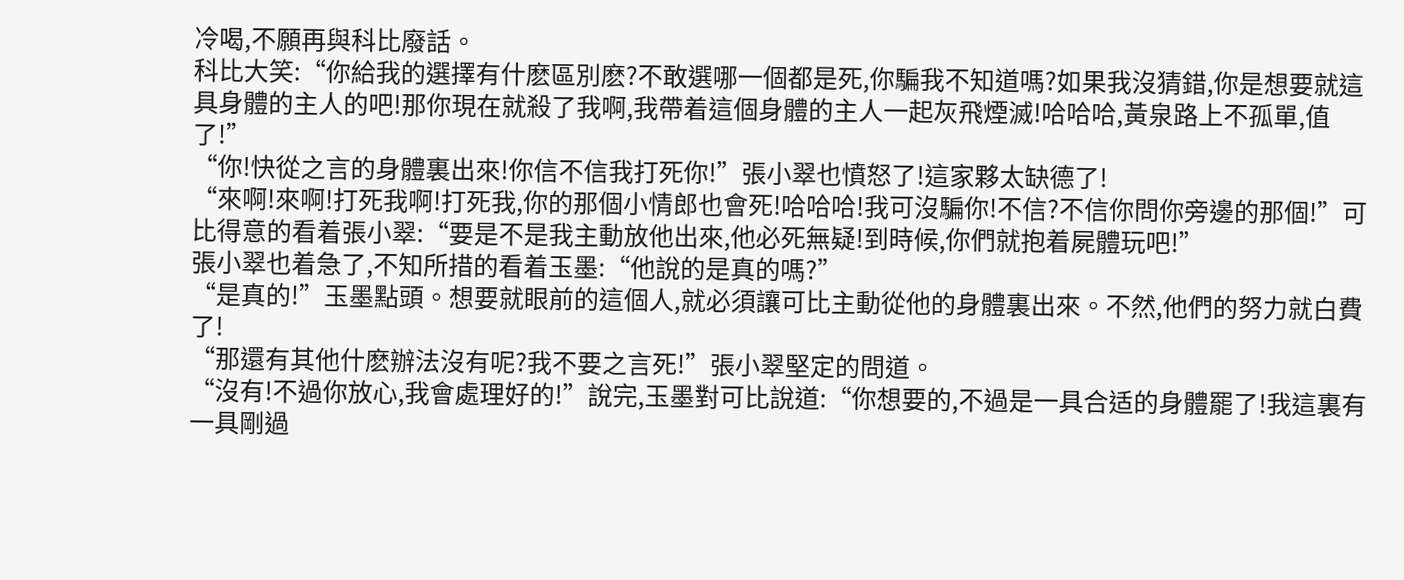冷喝,不願再與科比廢話。
科比大笑:“你給我的選擇有什麽區別麽?不敢選哪一個都是死,你騙我不知道嗎?如果我沒猜錯,你是想要就這具身體的主人的吧!那你現在就殺了我啊,我帶着這個身體的主人一起灰飛煙滅!哈哈哈,黃泉路上不孤單,值了!”
“你!快從之言的身體裏出來!你信不信我打死你!”張小翠也憤怒了!這家夥太缺德了!
“來啊!來啊!打死我啊!打死我,你的那個小情郎也會死!哈哈哈!我可沒騙你!不信?不信你問你旁邊的那個!”可比得意的看着張小翠:“要是不是我主動放他出來,他必死無疑!到時候,你們就抱着屍體玩吧!”
張小翠也着急了,不知所措的看着玉墨:“他說的是真的嗎?”
“是真的!”玉墨點頭。想要就眼前的這個人,就必須讓可比主動從他的身體裏出來。不然,他們的努力就白費了!
“那還有其他什麽辦法沒有呢?我不要之言死!”張小翠堅定的問道。
“沒有!不過你放心,我會處理好的!”說完,玉墨對可比說道:“你想要的,不過是一具合适的身體罷了!我這裏有一具剛過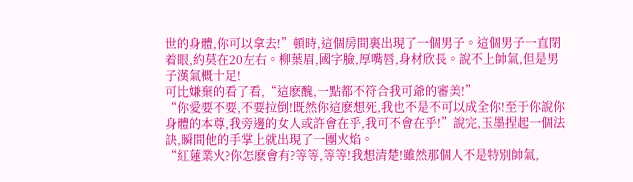世的身體,你可以拿去!”頓時,這個房間裏出現了一個男子。這個男子一直閉着眼,約莫在20左右。柳葉眉,國字臉,厚嘴唇,身材欣長。說不上帥氣,但是男子漢氣概十足!
可比嫌棄的看了看,“這麽醜,一點都不符合我可爺的審美!”
“你愛要不要,不要拉倒!既然你這麽想死,我也不是不可以成全你!至于你說你身體的本尊,我旁邊的女人或許會在乎,我可不會在乎!”說完,玉墨捏起一個法訣,瞬間他的手掌上就出現了一團火焰。
“紅蓮業火?你怎麽會有?等等,等等!我想清楚!雖然那個人不是特別帥氣,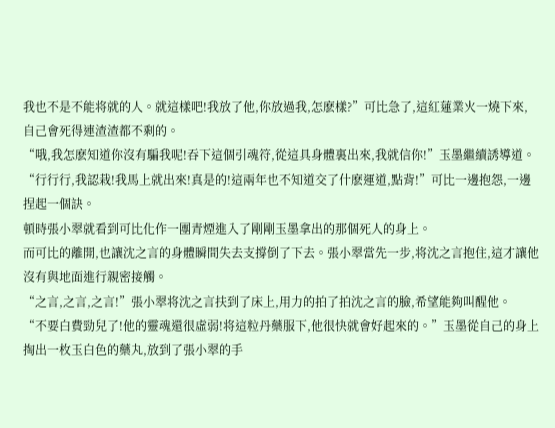我也不是不能将就的人。就這樣吧!我放了他,你放過我,怎麽樣?”可比急了,這紅蓮業火一燒下來,自己會死得連渣渣都不剩的。
“哦,我怎麽知道你沒有騙我呢!吞下這個引魂符,從這具身體裏出來,我就信你!”玉墨繼續誘導道。
“行行行,我認栽!我馬上就出來!真是的!這兩年也不知道交了什麽運道,點背!”可比一邊抱怨,一邊捏起一個訣。
頓時張小翠就看到可比化作一團青煙進入了剛剛玉墨拿出的那個死人的身上。
而可比的離開,也讓沈之言的身體瞬間失去支撐倒了下去。張小翠當先一步,将沈之言抱住,這才讓他沒有與地面進行親密接觸。
“之言,之言,之言!”張小翠将沈之言扶到了床上,用力的拍了拍沈之言的臉,希望能夠叫醒他。
“不要白費勁兒了!他的靈魂還很虛弱!将這粒丹藥服下,他很快就會好起來的。”玉墨從自己的身上掏出一枚玉白色的藥丸,放到了張小翠的手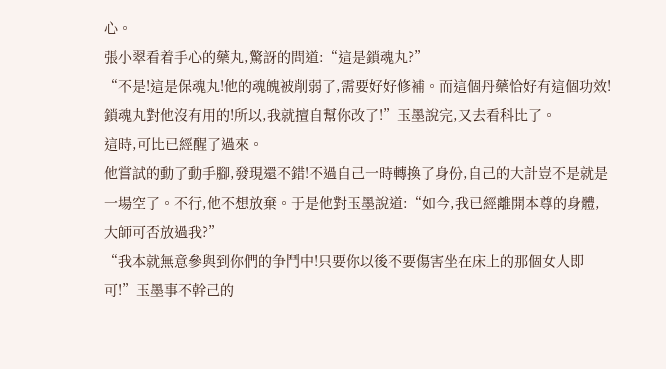心。
張小翠看着手心的藥丸,驚訝的問道:“這是鎖魂丸?”
“不是!這是保魂丸!他的魂魄被削弱了,需要好好修補。而這個丹藥恰好有這個功效!鎖魂丸對他沒有用的!所以,我就擅自幫你改了!”玉墨說完,又去看科比了。
這時,可比已經醒了過來。
他嘗試的動了動手腳,發現還不錯!不過自己一時轉換了身份,自己的大計豈不是就是一場空了。不行,他不想放棄。于是他對玉墨說道:“如今,我已經離開本尊的身體,大師可否放過我?”
“我本就無意參與到你們的争鬥中!只要你以後不要傷害坐在床上的那個女人即可!”玉墨事不幹己的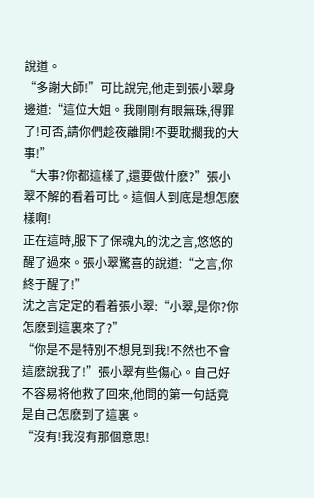說道。
“多謝大師!”可比說完,他走到張小翠身邊道:“這位大姐。我剛剛有眼無珠,得罪了!可否,請你們趁夜離開!不要耽擱我的大事!”
“大事?你都這樣了,還要做什麽?”張小翠不解的看着可比。這個人到底是想怎麽樣啊!
正在這時,服下了保魂丸的沈之言,悠悠的醒了過來。張小翠驚喜的說道:“之言,你終于醒了!”
沈之言定定的看着張小翠:“小翠,是你?你怎麽到這裏來了?”
“你是不是特別不想見到我!不然也不會這麽說我了!”張小翠有些傷心。自己好不容易将他救了回來,他問的第一句話竟是自己怎麽到了這裏。
“沒有!我沒有那個意思!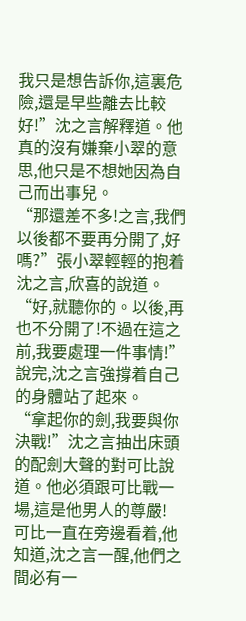我只是想告訴你,這裏危險,還是早些離去比較好!”沈之言解釋道。他真的沒有嫌棄小翠的意思,他只是不想她因為自己而出事兒。
“那還差不多!之言,我們以後都不要再分開了,好嗎?”張小翠輕輕的抱着沈之言,欣喜的說道。
“好,就聽你的。以後,再也不分開了!不過在這之前,我要處理一件事情!”說完,沈之言強撐着自己的身體站了起來。
“拿起你的劍,我要與你決戰!”沈之言抽出床頭的配劍大聲的對可比說道。他必須跟可比戰一場,這是他男人的尊嚴!
可比一直在旁邊看着,他知道,沈之言一醒,他們之間必有一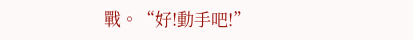戰。“好!動手吧!”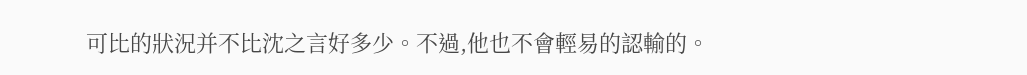可比的狀況并不比沈之言好多少。不過,他也不會輕易的認輸的。